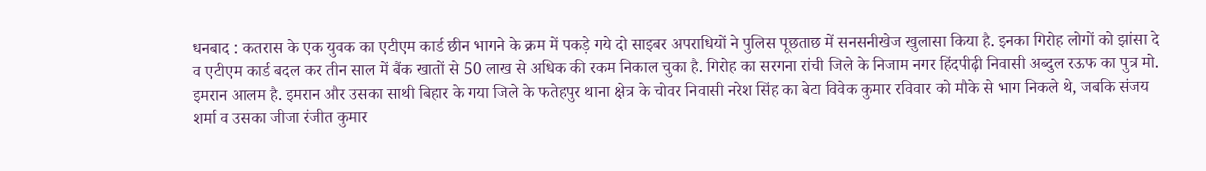धनबाद : कतरास के एक युवक का एटीएम कार्ड छीन भागने के क्रम में पकड़े गये दो साइबर अपराधियों ने पुलिस पूछताछ में सनसनीखेज खुलासा किया है. इनका गिरोह लोगों को झांसा दे व एटीएम कार्ड बदल कर तीन साल में बैंक खातों से 50 लाख से अधिक की रकम निकाल चुका है. गिरोह का सरगना रांची जिले के निजाम नगर हिंदपीढ़ी निवासी अब्दुल रऊफ का पुत्र मो. इमरान आलम है. इमरान और उसका साथी बिहार के गया जिले के फतेहपुर थाना क्षेत्र के चोवर निवासी नरेश सिंह का बेटा विवेक कुमार रविवार को मौके से भाग निकले थे, जबकि संजय शर्मा व उसका जीजा रंजीत कुमार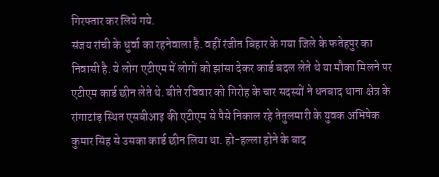गिरफ्तार कर लिये गये.
संजय रांची के धुर्वा का रहनेवाला है. वहीं रंजीत बिहार के गया जिले के फतेहपुर का निवासी है. ये लोग एटीएम में लोगों को झांसा देकर कार्ड बदल लेते थे या मौका मिलने पर एटीएम कार्ड छीन लेते थे. बीते रविवार को गिरोह के चार सदस्यों ने धनबाद थाना क्षेत्र के रांगाटांड़ स्थित एसबीआइ की एटीएम से पैसे निकाल रहे तेतुलमारी के युवक अभिषेक कुमार सिंह से उसका कार्ड छीन लिया था. हो-हल्ला होने के बाद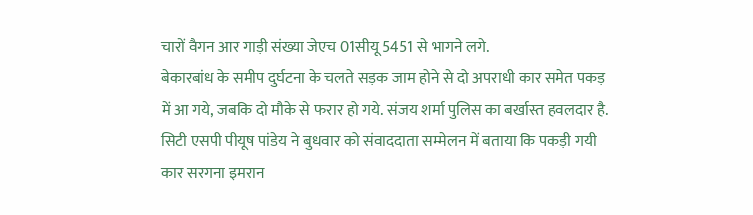चारों वैगन आर गाड़ी संख्या जेएच 01सीयू 5451 से भागने लगे.
बेकारबांध के समीप दुर्घटना के चलते सड़क जाम होने से दो अपराधी कार समेत पकड़ में आ गये, जबकि दो मौके से फरार हो गये. संजय शर्मा पुलिस का बर्खास्त हवलदार है. सिटी एसपी पीयूष पांडेय ने बुधवार को संवाददाता सम्मेलन में बताया कि पकड़ी गयी कार सरगना इमरान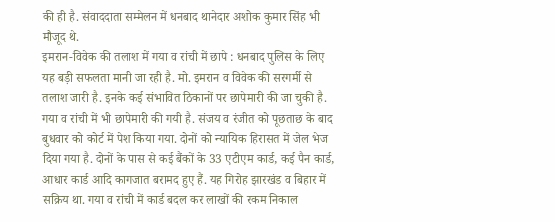की ही है. संवाददाता सम्मेलन में धनबाद थानेदार अशोक कुमार सिंह भी मौजूद थे.
इमरान-विवेक की तलाश में गया व रांची में छापे : धनबाद पुलिस के लिए यह बड़ी सफलता मानी जा रही है. मो. इमरान व विवेक की सरगर्मी से तलाश जारी है. इनके कई संभावित ठिकानों पर छापेमारी की जा चुकी है. गया व रांची में भी छापेमारी की गयी है. संजय व रंजीत को पूछताछ के बाद बुधवार को कोर्ट में पेश किया गया. दोनों को न्यायिक हिरासत में जेल भेज दिया गया है. दोनों के पास से कई बैंकों के 33 एटीएम कार्ड, कई पैन कार्ड, आधार कार्ड आदि कागजात बरामद हुए हैं. यह गिरोह झारखंड व बिहार में सक्रिय था. गया व रांची में कार्ड बदल कर लाखों की रकम निकाल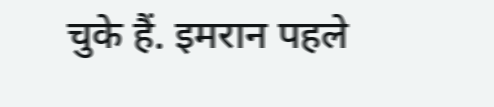चुके हैं. इमरान पहले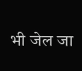भी जेल जा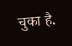चुका है.